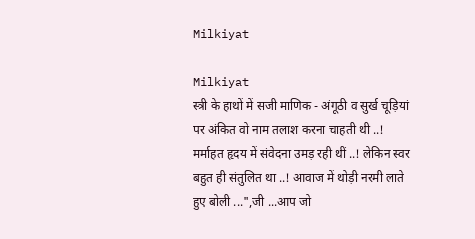Milkiyat

Milkiyat
स्त्री के हाथों में सजी माणिक - अंगूठी व सुर्ख चूड़ियां पर अंकित वो नाम तलाश करना चाहती थी ..! मर्माहत हृदय में संवेदना उमड़ रही थीं ..! लेकिन स्वर बहुत ही संतुलित था ..! आवाज में थोड़ी नरमी लाते हुए बोली ...",जी ...आप जो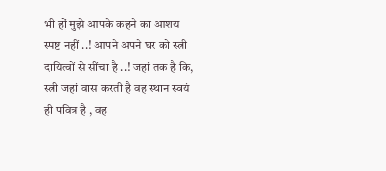भी हों मुझे आपके कहने का आशय स्पष्ट नहीं ..! आपने अपने घर को स्त्री दायित्वों से सींचा है ..! जहां तक है कि, स्त्री जहां वास करती है वह स्थान स्वयं ही पवित्र है , वह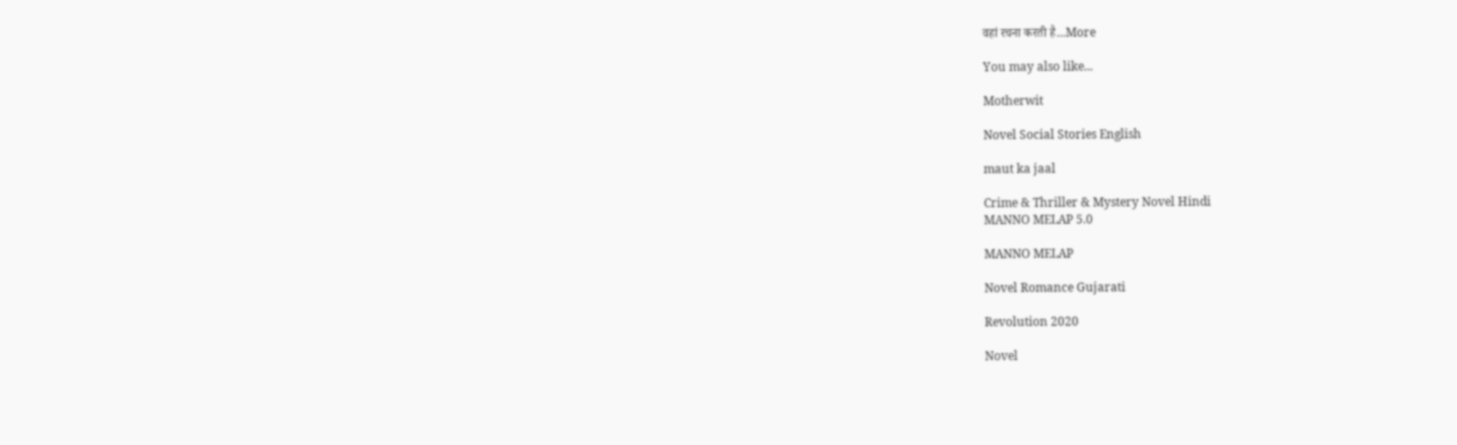वहां रचना करती है...More

You may also like...

Motherwit

Novel Social Stories English

maut ka jaal

Crime & Thriller & Mystery Novel Hindi
MANNO MELAP 5.0

MANNO MELAP

Novel Romance Gujarati

Revolution 2020

Novel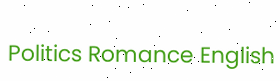Politics Romance English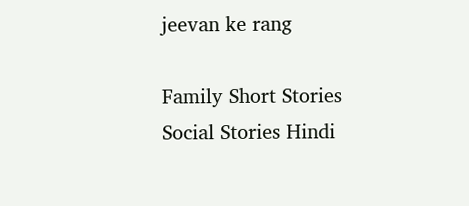jeevan ke rang

Family Short Stories Social Stories Hindi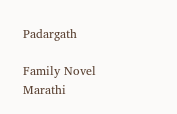Padargath

Family Novel Marathi